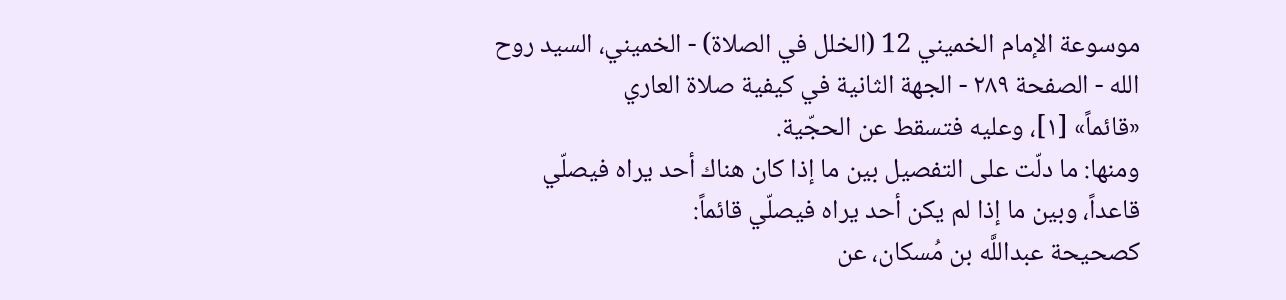موسوعة الإمام الخميني 12 (الخلل في الصلاة) - الخميني، السيد روح الله - الصفحة ٢٨٩ - الجهة الثانية في كيفية صلاة العاري
«قائماً» [١]، وعليه فتسقط عن الحجّية.
ومنها: ما دلّت على التفصيل بين ما إذا كان هناك أحد يراه فيصلّي قاعداً، وبين ما إذا لم يكن أحد يراه فيصلّي قائماً:
كصحيحة عبداللَّه بن مُسكان، عن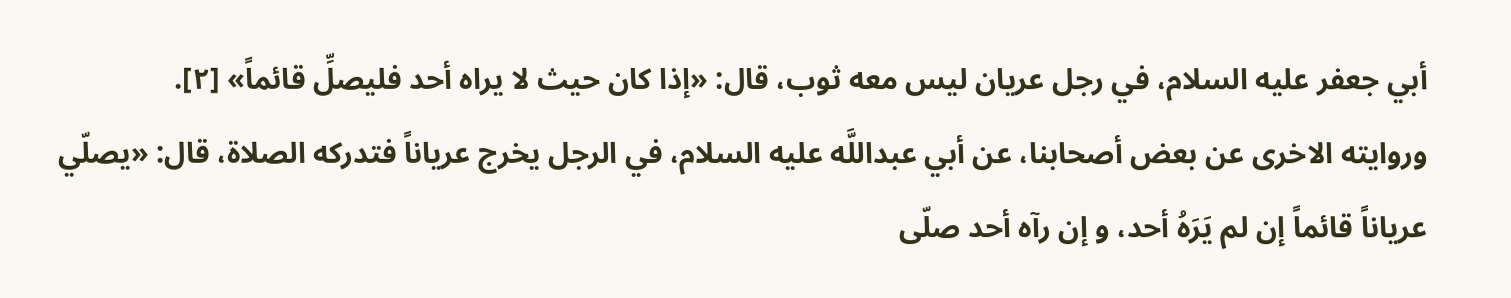أبي جعفر عليه السلام، في رجل عريان ليس معه ثوب، قال: «إذا كان حيث لا يراه أحد فليصلِّ قائماً» [٢].
وروايته الاخرى عن بعض أصحابنا، عن أبي عبداللَّه عليه السلام، في الرجل يخرج عرياناً فتدركه الصلاة، قال: «يصلّي عرياناً قائماً إن لم يَرَهُ أحد، و إن رآه أحد صلّى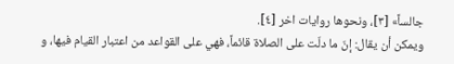جالساً» [٣]، ونحوها روايات اخر [٤].
ويمكن أن يقال: إنّ ما دلّت على الصلاة قائماً، فهي على القواعد من اعتبار القيام فيها، و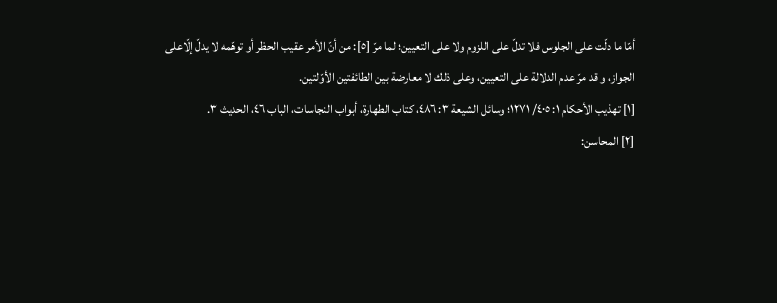أمّا ما دلّت على الجلوس فلا تدلّ على اللزوم ولا على التعيين؛ لما مرّ [٥]: من أنّ الأمر عقيب الحظر أو توهّمه لا يدلّ إلّاعلى الجواز، و قد مرّ عدم الدلالة على التعيين، وعلى ذلك لا معارضة بين الطائفتين الأوّلتين.
[١] تهذيب الأحكام ١: ٤٠٥/ ١٢٧١؛ وسائل الشيعة ٣: ٤٨٦، كتاب الطهارة، أبواب النجاسات، الباب ٤٦، الحديث ٣.
[٢] المحاسن: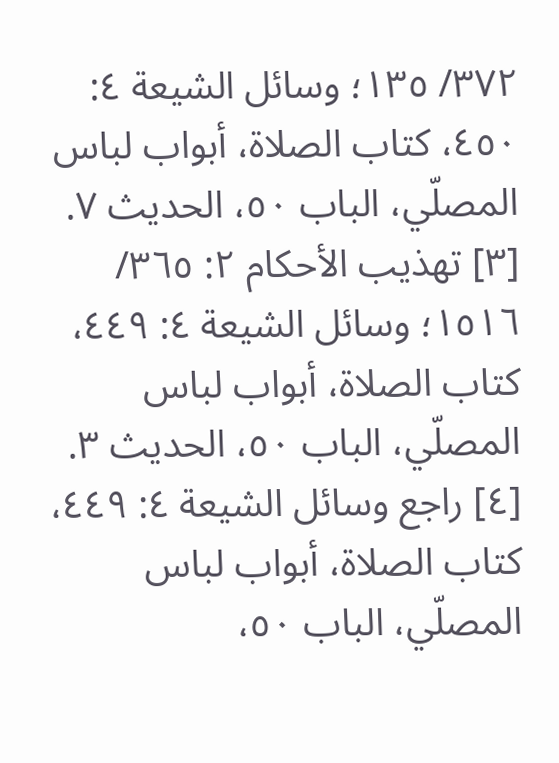٣٧٢/ ١٣٥؛ وسائل الشيعة ٤: ٤٥٠، كتاب الصلاة، أبواب لباس المصلّي، الباب ٥٠، الحديث ٧.
[٣] تهذيب الأحكام ٢: ٣٦٥/ ١٥١٦؛ وسائل الشيعة ٤: ٤٤٩، كتاب الصلاة، أبواب لباس المصلّي، الباب ٥٠، الحديث ٣.
[٤] راجع وسائل الشيعة ٤: ٤٤٩، كتاب الصلاة، أبواب لباس المصلّي، الباب ٥٠،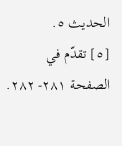الحديث ٥.
[٥] تقدّم في الصفحة ٢٨١- ٢٨٢.